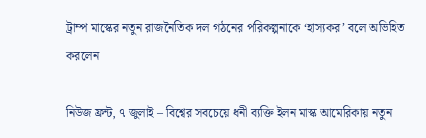ট্রাম্প মাস্কের নতুন রাজনৈতিক দল গঠনের পরিকল্পনাকে ‘হাস্যকর’ বলে অভিহিত করলেন

নিউজ ফ্রন্ট, ৭ জুলাই – বিশ্বের সবচেয়ে ধনী ব্যক্তি ইলন মাস্ক আমেরিকায় নতুন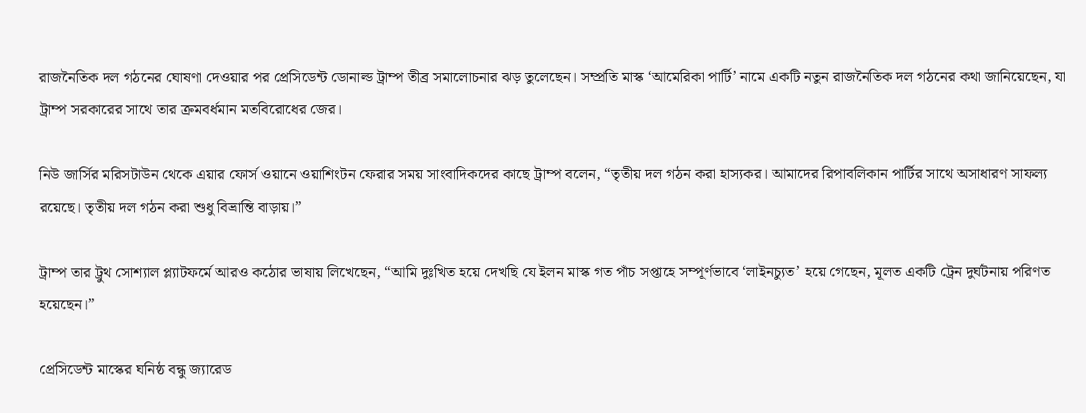রাজনৈতিক দল গঠনের ঘোষণা দেওয়ার পর প্রেসিডেন্ট ডোনাল্ড ট্রাম্প তীব্র সমালোচনার ঝড় তুলেছেন। সম্প্রতি মাস্ক ‘আমেরিকা পার্টি’ নামে একটি নতুন রাজনৈতিক দল গঠনের কথা জানিয়েছেন, যা ট্রাম্প সরকারের সাথে তার ক্রমবর্ধমান মতবিরোধের জের।

নিউ জার্সির মরিসটাউন থেকে এয়ার ফোর্স ওয়ানে ওয়াশিংটন ফেরার সময় সাংবাদিকদের কাছে ট্রাম্প বলেন, “তৃতীয় দল গঠন করা হাস্যকর। আমাদের রিপাবলিকান পার্টির সাথে অসাধারণ সাফল্য রয়েছে। তৃতীয় দল গঠন করা শুধু বিভ্রান্তি বাড়ায়।”

ট্রাম্প তার ট্রুথ সোশ্যাল প্ল্যাটফর্মে আরও কঠোর ভাষায় লিখেছেন, “আমি দুঃখিত হয়ে দেখছি যে ইলন মাস্ক গত পাঁচ সপ্তাহে সম্পূর্ণভাবে ‘লাইনচ্যুত’ হয়ে গেছেন, মূলত একটি ট্রেন দুর্ঘটনায় পরিণত হয়েছেন।”

প্রেসিডেন্ট মাস্কের ঘনিষ্ঠ বন্ধু জ্যারেড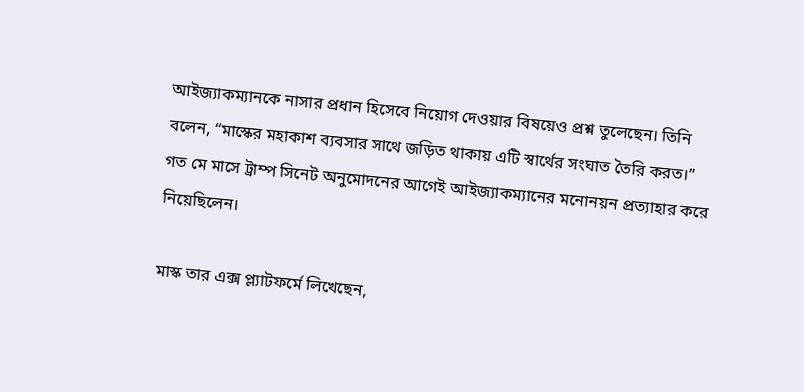আইজ্যাকম্যানকে নাসার প্রধান হিসেবে নিয়োগ দেওয়ার বিষয়েও প্রশ্ন তুলেছেন। তিনি বলেন, “মাস্কের মহাকাশ ব্যবসার সাথে জড়িত থাকায় এটি স্বার্থের সংঘাত তৈরি করত।” গত মে মাসে ট্রাম্প সিনেট অনুমোদনের আগেই আইজ্যাকম্যানের মনোনয়ন প্রত্যাহার করে নিয়েছিলেন।

মাস্ক তার এক্স প্ল্যাটফর্মে লিখেছেন,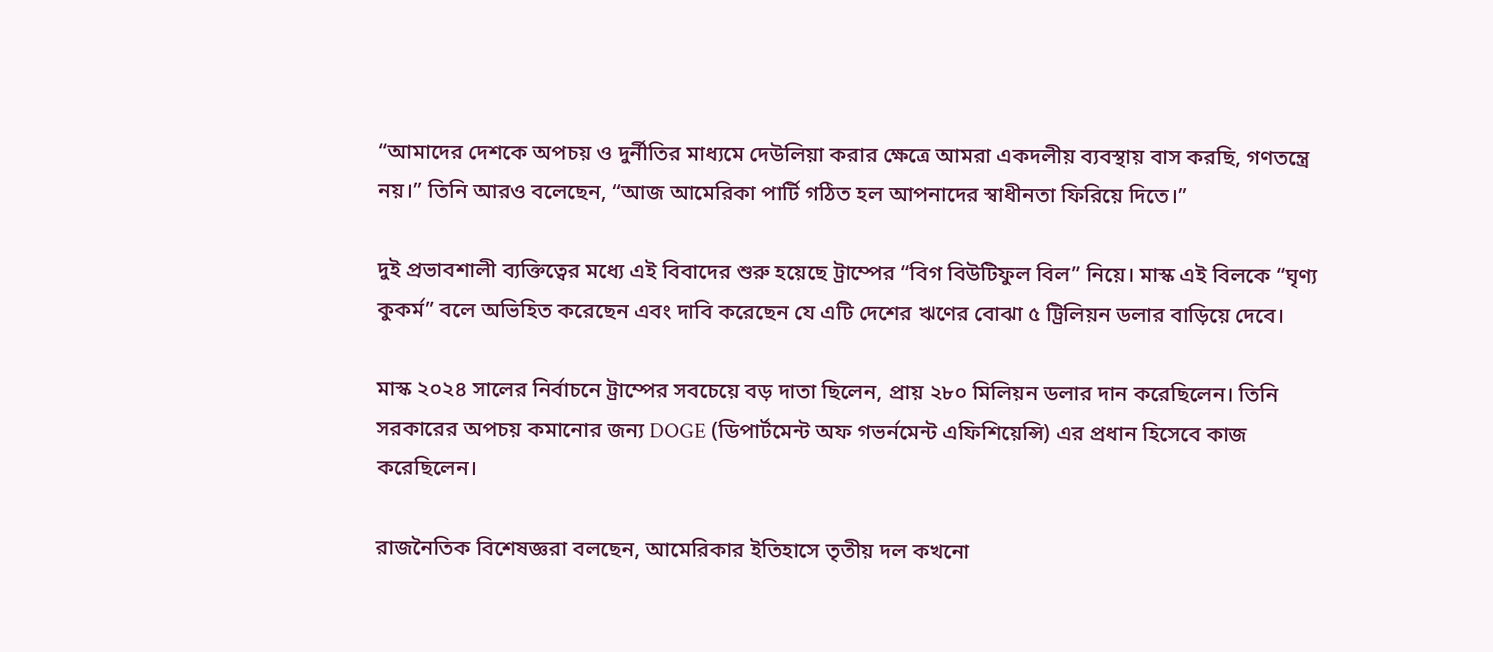“আমাদের দেশকে অপচয় ও দুর্নীতির মাধ্যমে দেউলিয়া করার ক্ষেত্রে আমরা একদলীয় ব্যবস্থায় বাস করছি, গণতন্ত্রে নয়।” তিনি আরও বলেছেন, “আজ আমেরিকা পার্টি গঠিত হল আপনাদের স্বাধীনতা ফিরিয়ে দিতে।”

দুই প্রভাবশালী ব্যক্তিত্বের মধ্যে এই বিবাদের শুরু হয়েছে ট্রাম্পের “বিগ বিউটিফুল বিল” নিয়ে। মাস্ক এই বিলকে “ঘৃণ্য কুকর্ম” বলে অভিহিত করেছেন এবং দাবি করেছেন যে এটি দেশের ঋণের বোঝা ৫ ট্রিলিয়ন ডলার বাড়িয়ে দেবে।

মাস্ক ২০২৪ সালের নির্বাচনে ট্রাম্পের সবচেয়ে বড় দাতা ছিলেন, প্রায় ২৮০ মিলিয়ন ডলার দান করেছিলেন। তিনি সরকারের অপচয় কমানোর জন্য DOGE (ডিপার্টমেন্ট অফ গভর্নমেন্ট এফিশিয়েন্সি) এর প্রধান হিসেবে কাজ করেছিলেন।

রাজনৈতিক বিশেষজ্ঞরা বলছেন, আমেরিকার ইতিহাসে তৃতীয় দল কখনো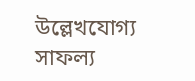উল্লেখযোগ্য সাফল্য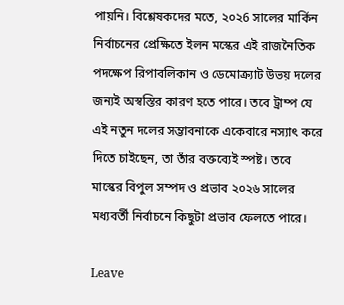পায়নি। বিশ্লেষকদের মতে, ২০২6 সালের মার্কিন নির্বাচনের প্রেক্ষিতে ইলন মস্কের এই রাজনৈতিক পদক্ষেপ রিপাবলিকান ও ডেমোক্র্যাট উভয় দলের জন্যই অস্বস্তির কারণ হতে পারে। তবে ট্রাম্প যে এই নতুন দলের সম্ভাবনাকে একেবারে নস্যাৎ করে দিতে চাইছেন, তা তাঁর বক্তব্যেই স্পষ্ট। তবে মাস্কের বিপুল সম্পদ ও প্রভাব ২০২৬ সালের মধ্যবর্তী নির্বাচনে কিছুটা প্রভাব ফেলতে পারে।

Leave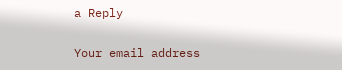a Reply

Your email address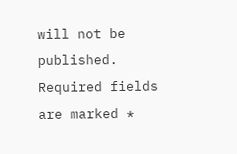will not be published. Required fields are marked *